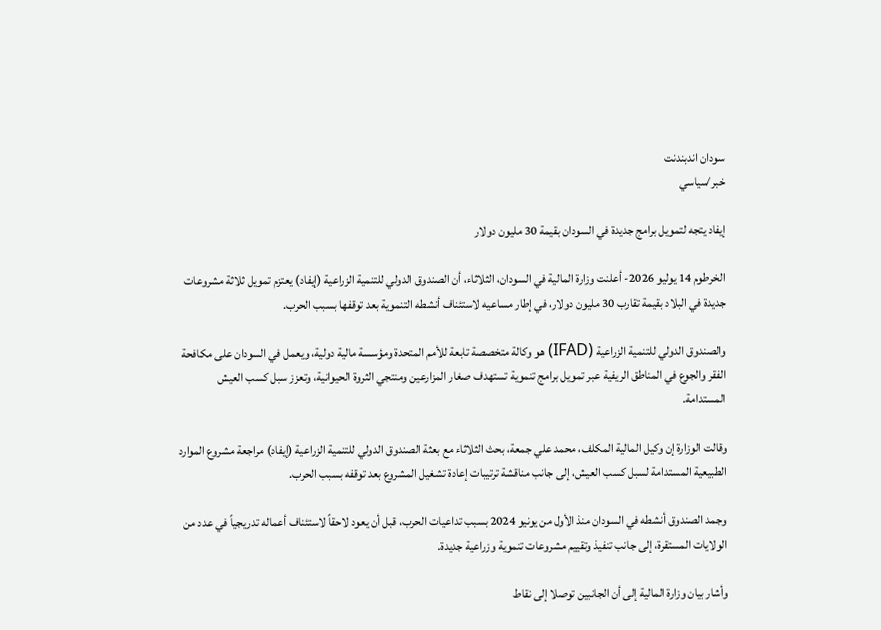سودان اندبندنت
خبر ⁄سياسي

إيفاد يتجه لتمويل برامج جديدة في السودان بقيمة 30 مليون دولار

الخرطوم 14 يوليو 2026- أعلنت وزارة المالية في السودان، الثلاثاء، أن الصندوق الدولي للتنمية الزراعية (إيفاد) يعتزم تمويل ثلاثة مشروعات جديدة في البلاد بقيمة تقارب 30 مليون دولار، في إطار مساعيه لاستئناف أنشطه التنموية بعد توقفها بسبب الحرب.

والصندوق الدولي للتنمية الزراعية (IFAD) هو وكالة متخصصة تابعة للأمم المتحدة ومؤسسة مالية دولية، ويعمل في السودان على مكافحة الفقر والجوع في المناطق الريفية عبر تمويل برامج تنموية تستهدف صغار المزارعين ومنتجي الثروة الحيوانية، وتعزز سبل كسب العيش المستدامة.

وقالت الوزارة إن وكيل المالية المكلف، محمد علي جمعة، بحث الثلاثاء مع بعثة الصندوق الدولي للتنمية الزراعية (إيفاد) مراجعة مشروع الموارد الطبيعية المستدامة لسبل كسب العيش، إلى جانب مناقشة ترتيبات إعادة تشغيل المشروع بعد توقفه بسبب الحرب.

وجمد الصندوق أنشطه في السودان منذ الأول من يونيو 2024 بسبب تداعيات الحرب، قبل أن يعود لاحقاً لاستئناف أعماله تدريجياً في عدد من الولايات المستقرة، إلى جانب تنفيذ وتقييم مشروعات تنموية وزراعية جديدة.

وأشار بيان وزارة المالية إلى أن الجانبين توصلا إلى نقاط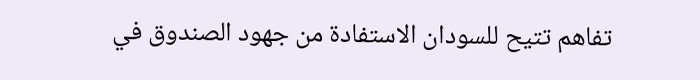تفاهم تتيح للسودان الاستفادة من جهود الصندوق في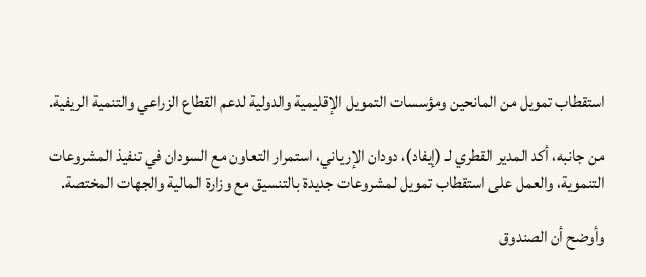استقطاب تمويل من المانحين ومؤسسات التمويل الإقليمية والدولية لدعم القطاع الزراعي والتنمية الريفية.

من جانبه، أكد المدير القطري لـ (إيفاد)، دودان الإرياني، استمرار التعاون مع السودان في تنفيذ المشروعات التنموية، والعمل على استقطاب تمويل لمشروعات جديدة بالتنسيق مع وزارة المالية والجهات المختصة.

وأوضح أن الصندوق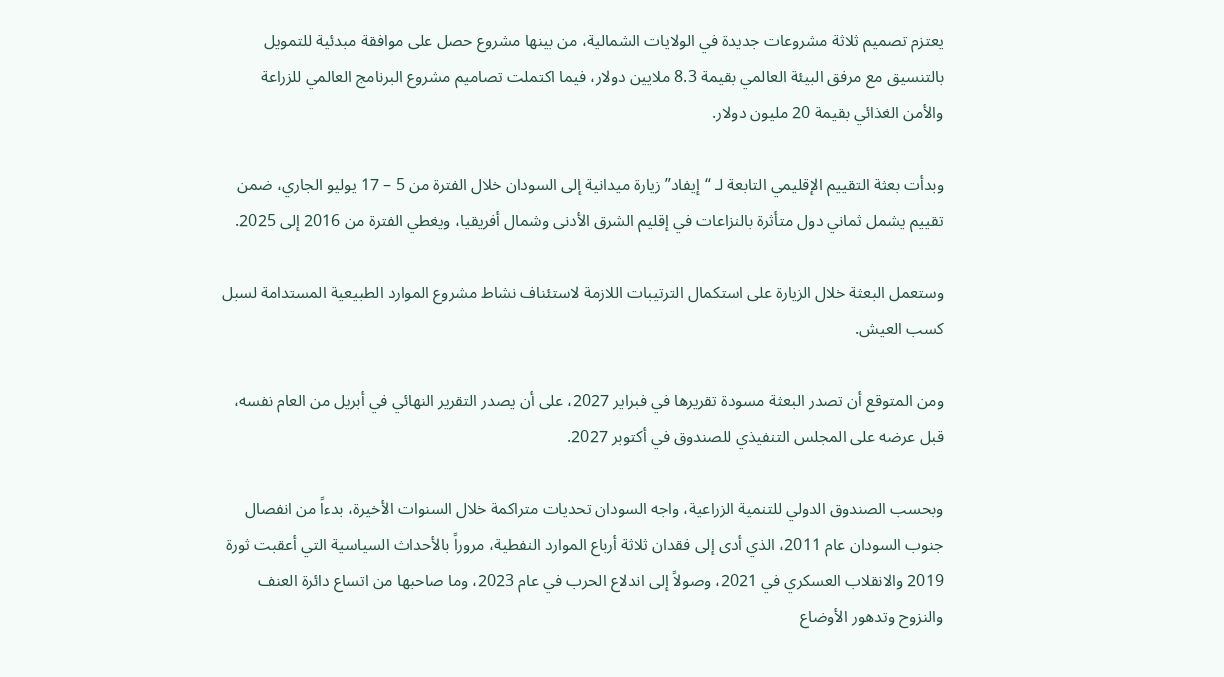يعتزم تصميم ثلاثة مشروعات جديدة في الولايات الشمالية، من بينها مشروع حصل على موافقة مبدئية للتمويل بالتنسيق مع مرفق البيئة العالمي بقيمة 8.3 ملايين دولار، فيما اكتملت تصاميم مشروع البرنامج العالمي للزراعة والأمن الغذائي بقيمة 20 مليون دولار.

وبدأت بعثة التقييم الإقليمي التابعة لـ “إيفاد” زيارة ميدانية إلى السودان خلال الفترة من 5 – 17 يوليو الجاري، ضمن تقييم يشمل ثماني دول متأثرة بالنزاعات في إقليم الشرق الأدنى وشمال أفريقيا، ويغطي الفترة من 2016 إلى 2025.

وستعمل البعثة خلال الزيارة على استكمال الترتيبات اللازمة لاستئناف نشاط مشروع الموارد الطبيعية المستدامة لسبل كسب العيش.

ومن المتوقع أن تصدر البعثة مسودة تقريرها في فبراير 2027، على أن يصدر التقرير النهائي في أبريل من العام نفسه، قبل عرضه على المجلس التنفيذي للصندوق في أكتوبر 2027.

وبحسب الصندوق الدولي للتنمية الزراعية، واجه السودان تحديات متراكمة خلال السنوات الأخيرة، بدءاً من انفصال جنوب السودان عام 2011، الذي أدى إلى فقدان ثلاثة أرباع الموارد النفطية، مروراً بالأحداث السياسية التي أعقبت ثورة 2019 والانقلاب العسكري في 2021، وصولاً إلى اندلاع الحرب في عام 2023، وما صاحبها من اتساع دائرة العنف والنزوح وتدهور الأوضاع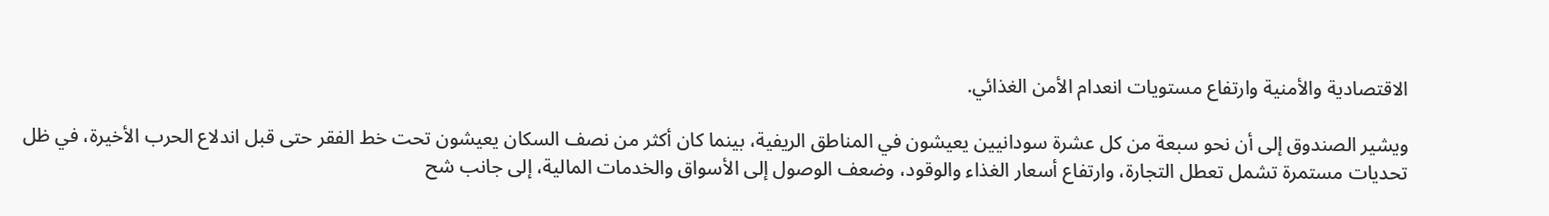الاقتصادية والأمنية وارتفاع مستويات انعدام الأمن الغذائي.

ويشير الصندوق إلى أن نحو سبعة من كل عشرة سودانيين يعيشون في المناطق الريفية، بينما كان أكثر من نصف السكان يعيشون تحت خط الفقر حتى قبل اندلاع الحرب الأخيرة، في ظل تحديات مستمرة تشمل تعطل التجارة، وارتفاع أسعار الغذاء والوقود، وضعف الوصول إلى الأسواق والخدمات المالية، إلى جانب شح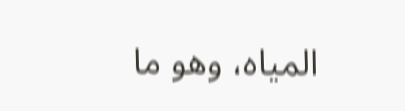المياه، وهو ما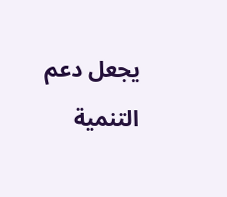يجعل دعم التنمية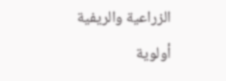الزراعية والريفية أولوية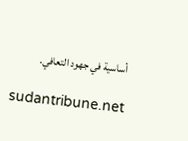أساسية في جهود التعافي.

sudantribune.net